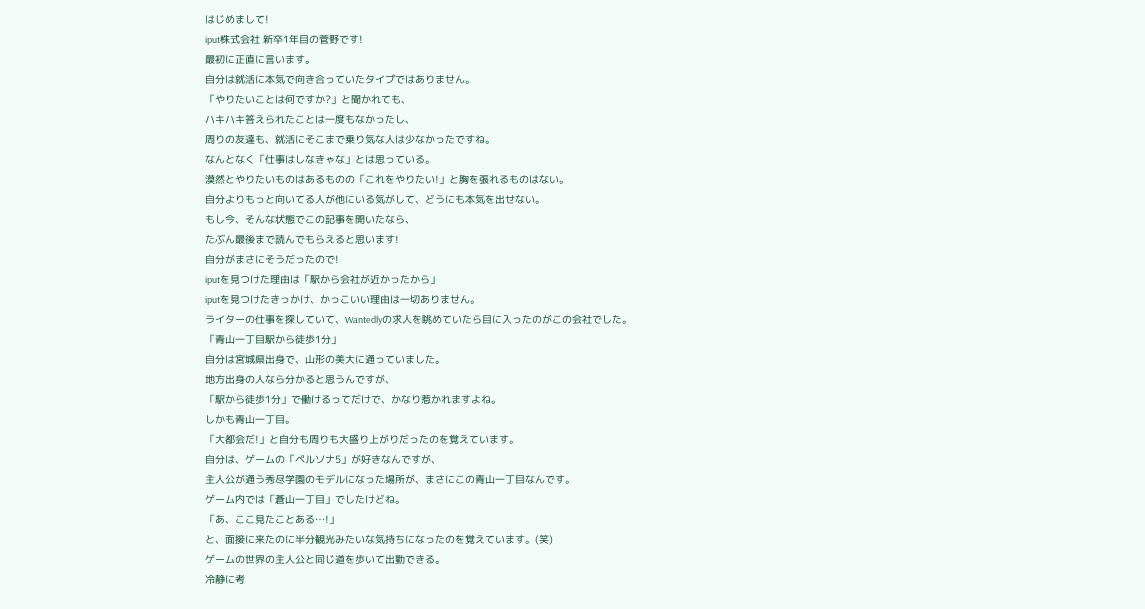はじめまして!
iput株式会社 新卒1年目の菅野です!
最初に正直に言います。
自分は就活に本気で向き合っていたタイプではありません。
「やりたいことは何ですか?」と聞かれても、
ハキハキ答えられたことは一度もなかったし、
周りの友達も、就活にそこまで乗り気な人は少なかったですね。
なんとなく「仕事はしなきゃな」とは思っている。
漠然とやりたいものはあるものの「これをやりたい!」と胸を張れるものはない。
自分よりもっと向いてる人が他にいる気がして、どうにも本気を出せない。
もし今、そんな状態でこの記事を開いたなら、
たぶん最後まで読んでもらえると思います!
自分がまさにそうだったので!
iputを見つけた理由は「駅から会社が近かったから」
iputを見つけたきっかけ、かっこいい理由は一切ありません。
ライターの仕事を探していて、Wantedlyの求人を眺めていたら目に入ったのがこの会社でした。
「青山一丁目駅から徒歩1分」
自分は宮城県出身で、山形の美大に通っていました。
地方出身の人なら分かると思うんですが、
「駅から徒歩1分」で働けるってだけで、かなり惹かれますよね。
しかも青山一丁目。
「大都会だ!」と自分も周りも大盛り上がりだったのを覚えています。
自分は、ゲームの「ペルソナ5」が好きなんですが、
主人公が通う秀尽学園のモデルになった場所が、まさにこの青山一丁目なんです。
ゲーム内では「蒼山一丁目」でしたけどね。
「あ、ここ見たことある…!」
と、面接に来たのに半分観光みたいな気持ちになったのを覚えています。(笑)
ゲームの世界の主人公と同じ道を歩いて出勤できる。
冷静に考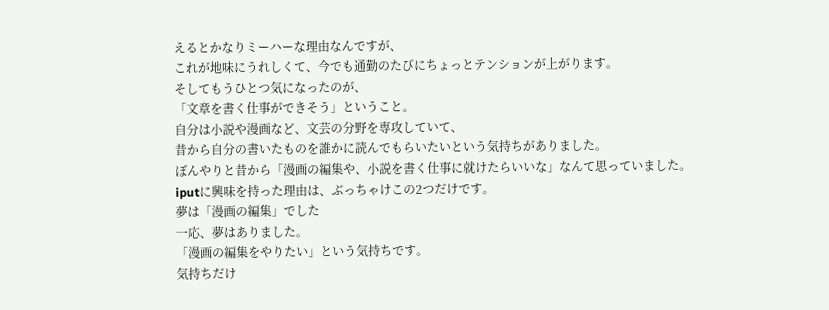えるとかなりミーハーな理由なんですが、
これが地味にうれしくて、今でも通勤のたびにちょっとテンションが上がります。
そしてもうひとつ気になったのが、
「文章を書く仕事ができそう」ということ。
自分は小説や漫画など、文芸の分野を専攻していて、
昔から自分の書いたものを誰かに読んでもらいたいという気持ちがありました。
ぼんやりと昔から「漫画の編集や、小説を書く仕事に就けたらいいな」なんて思っていました。
iputに興味を持った理由は、ぶっちゃけこの2つだけです。
夢は「漫画の編集」でした
一応、夢はありました。
「漫画の編集をやりたい」という気持ちです。
気持ちだけ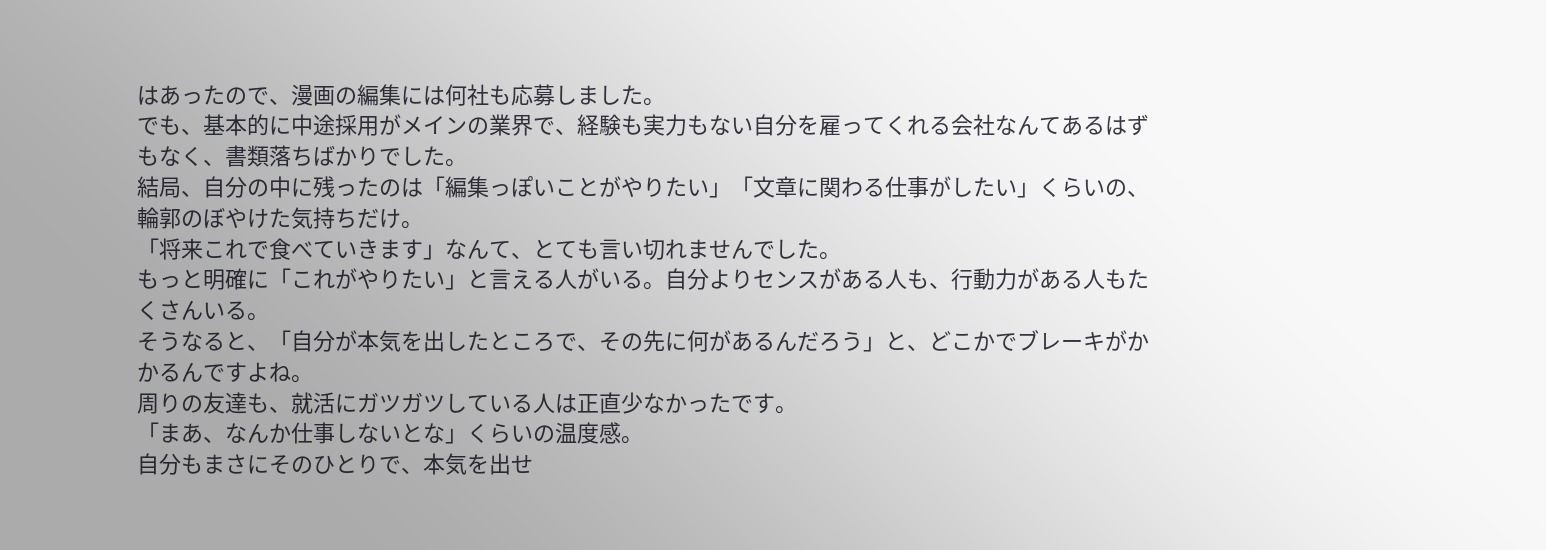はあったので、漫画の編集には何社も応募しました。
でも、基本的に中途採用がメインの業界で、経験も実力もない自分を雇ってくれる会社なんてあるはずもなく、書類落ちばかりでした。
結局、自分の中に残ったのは「編集っぽいことがやりたい」「文章に関わる仕事がしたい」くらいの、輪郭のぼやけた気持ちだけ。
「将来これで食べていきます」なんて、とても言い切れませんでした。
もっと明確に「これがやりたい」と言える人がいる。自分よりセンスがある人も、行動力がある人もたくさんいる。
そうなると、「自分が本気を出したところで、その先に何があるんだろう」と、どこかでブレーキがかかるんですよね。
周りの友達も、就活にガツガツしている人は正直少なかったです。
「まあ、なんか仕事しないとな」くらいの温度感。
自分もまさにそのひとりで、本気を出せ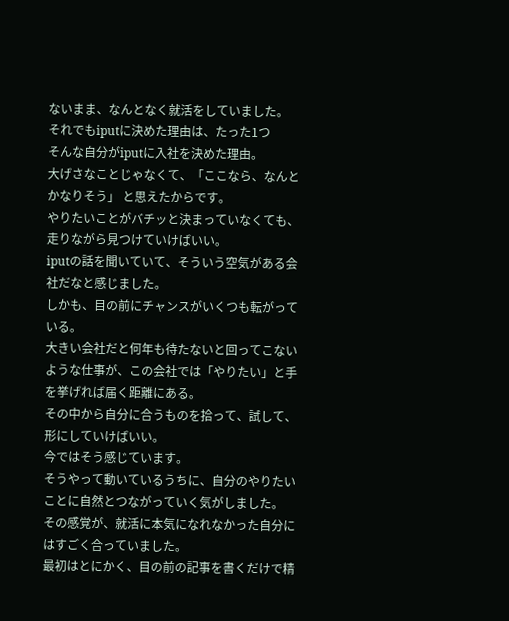ないまま、なんとなく就活をしていました。
それでもiputに決めた理由は、たった1つ
そんな自分がiputに入社を決めた理由。
大げさなことじゃなくて、「ここなら、なんとかなりそう」 と思えたからです。
やりたいことがバチッと決まっていなくても、走りながら見つけていけばいい。
iputの話を聞いていて、そういう空気がある会社だなと感じました。
しかも、目の前にチャンスがいくつも転がっている。
大きい会社だと何年も待たないと回ってこないような仕事が、この会社では「やりたい」と手を挙げれば届く距離にある。
その中から自分に合うものを拾って、試して、形にしていけばいい。
今ではそう感じています。
そうやって動いているうちに、自分のやりたいことに自然とつながっていく気がしました。
その感覚が、就活に本気になれなかった自分にはすごく合っていました。
最初はとにかく、目の前の記事を書くだけで精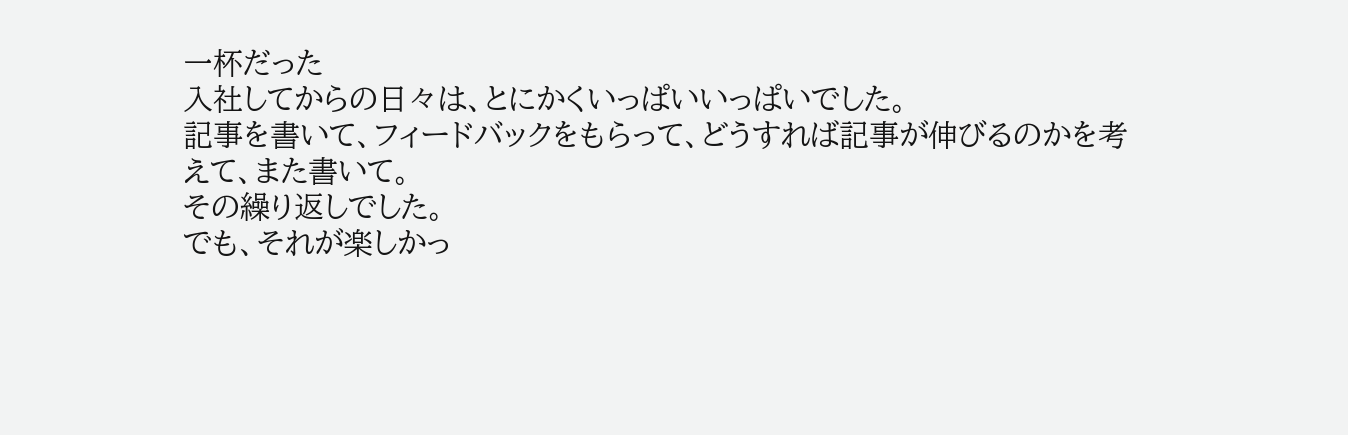一杯だった
入社してからの日々は、とにかくいっぱいいっぱいでした。
記事を書いて、フィードバックをもらって、どうすれば記事が伸びるのかを考えて、また書いて。
その繰り返しでした。
でも、それが楽しかっ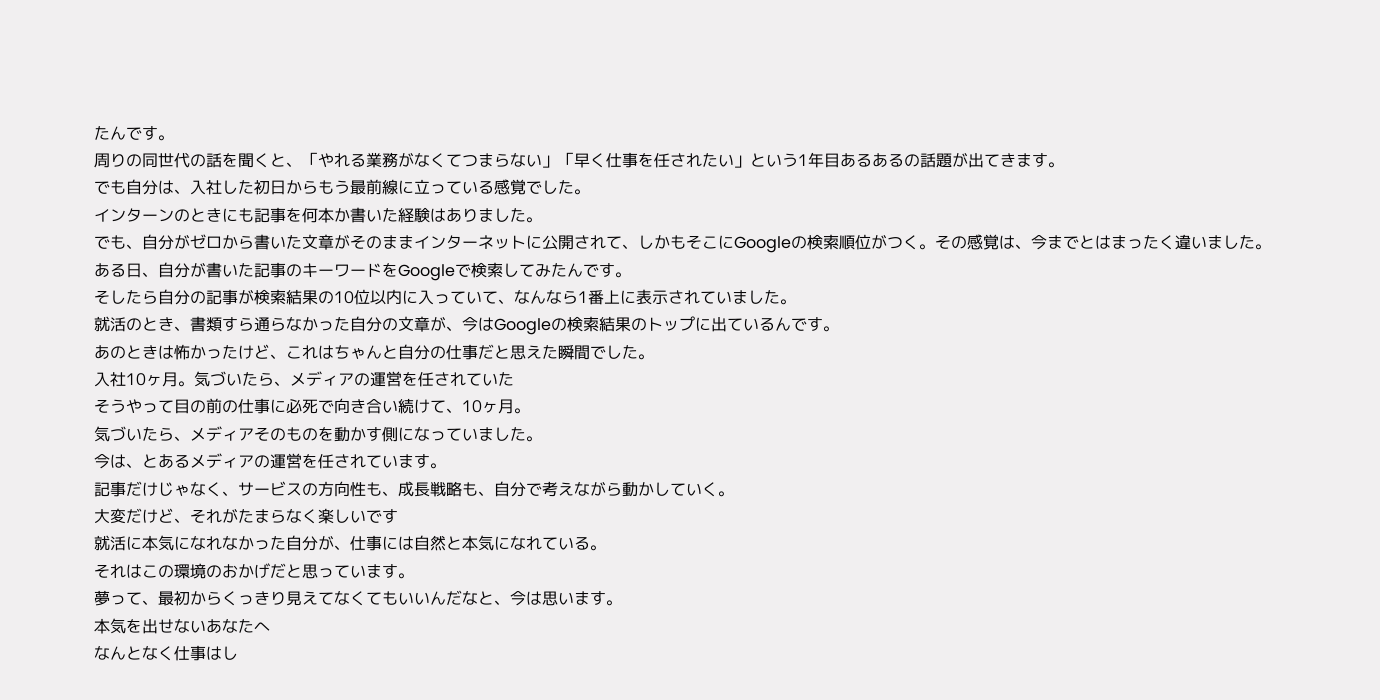たんです。
周りの同世代の話を聞くと、「やれる業務がなくてつまらない」「早く仕事を任されたい」という1年目あるあるの話題が出てきます。
でも自分は、入社した初日からもう最前線に立っている感覚でした。
インターンのときにも記事を何本か書いた経験はありました。
でも、自分がゼロから書いた文章がそのままインターネットに公開されて、しかもそこにGoogleの検索順位がつく。その感覚は、今までとはまったく違いました。
ある日、自分が書いた記事のキーワードをGoogleで検索してみたんです。
そしたら自分の記事が検索結果の10位以内に入っていて、なんなら1番上に表示されていました。
就活のとき、書類すら通らなかった自分の文章が、今はGoogleの検索結果のトップに出ているんです。
あのときは怖かったけど、これはちゃんと自分の仕事だと思えた瞬間でした。
入社10ヶ月。気づいたら、メディアの運営を任されていた
そうやって目の前の仕事に必死で向き合い続けて、10ヶ月。
気づいたら、メディアそのものを動かす側になっていました。
今は、とあるメディアの運営を任されています。
記事だけじゃなく、サービスの方向性も、成長戦略も、自分で考えながら動かしていく。
大変だけど、それがたまらなく楽しいです
就活に本気になれなかった自分が、仕事には自然と本気になれている。
それはこの環境のおかげだと思っています。
夢って、最初からくっきり見えてなくてもいいんだなと、今は思います。
本気を出せないあなたへ
なんとなく仕事はし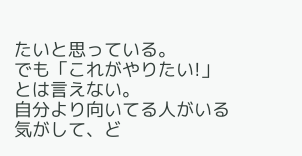たいと思っている。
でも「これがやりたい!」とは言えない。
自分より向いてる人がいる気がして、ど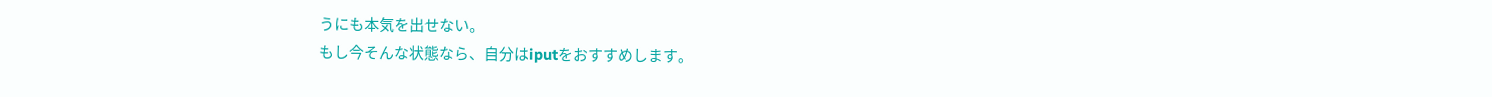うにも本気を出せない。
もし今そんな状態なら、自分はiputをおすすめします。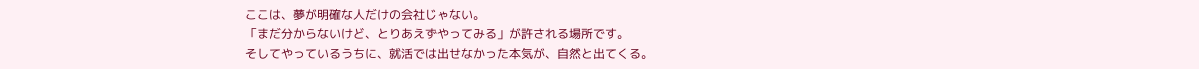ここは、夢が明確な人だけの会社じゃない。
「まだ分からないけど、とりあえずやってみる」が許される場所です。
そしてやっているうちに、就活では出せなかった本気が、自然と出てくる。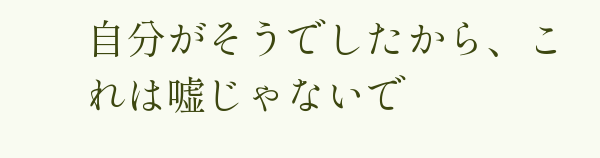自分がそうでしたから、これは嘘じゃないで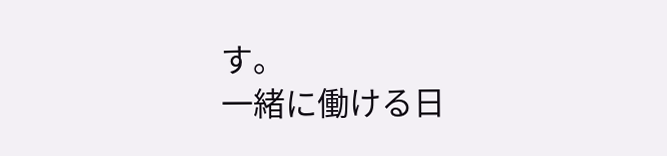す。
一緒に働ける日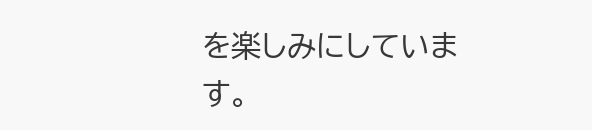を楽しみにしています。